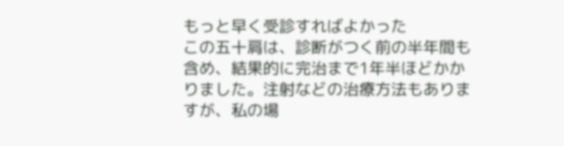もっと早く受診すればよかった
この五十肩は、診断がつく前の半年間も含め、結果的に完治まで1年半ほどかかりました。注射などの治療方法もありますが、私の場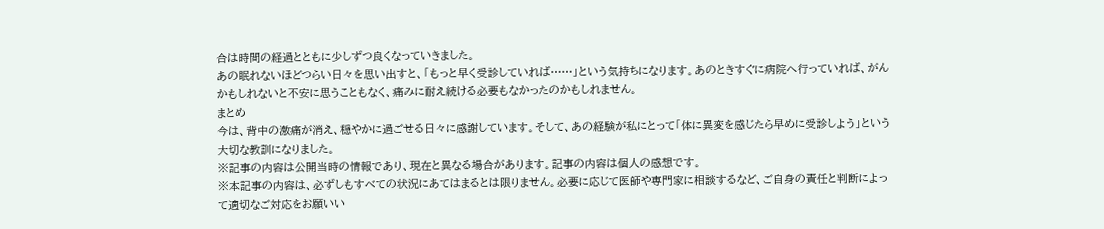合は時間の経過とともに少しずつ良くなっていきました。
あの眠れないほどつらい日々を思い出すと、「もっと早く受診していれば……」という気持ちになります。あのときすぐに病院へ行っていれば、がんかもしれないと不安に思うこともなく、痛みに耐え続ける必要もなかったのかもしれません。
まとめ
今は、背中の激痛が消え、穏やかに過ごせる日々に感謝しています。そして、あの経験が私にとって「体に異変を感じたら早めに受診しよう」という大切な教訓になりました。
※記事の内容は公開当時の情報であり、現在と異なる場合があります。記事の内容は個人の感想です。
※本記事の内容は、必ずしもすべての状況にあてはまるとは限りません。必要に応じて医師や専門家に相談するなど、ご自身の責任と判断によって適切なご対応をお願いい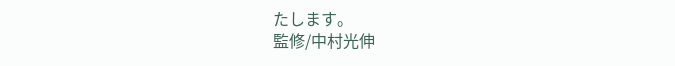たします。
監修/中村光伸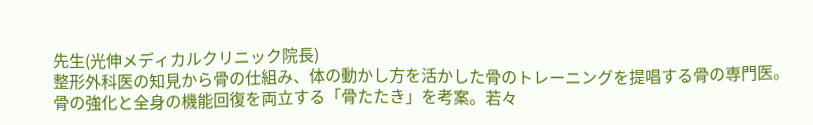先生(光伸メディカルクリニック院長)
整形外科医の知見から骨の仕組み、体の動かし方を活かした骨のトレーニングを提唱する骨の専門医。骨の強化と全身の機能回復を両立する「骨たたき」を考案。若々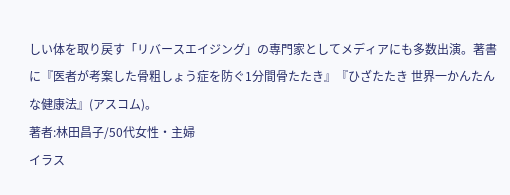しい体を取り戻す「リバースエイジング」の専門家としてメディアにも多数出演。著書に『医者が考案した骨粗しょう症を防ぐ1分間骨たたき』『ひざたたき 世界一かんたんな健康法』(アスコム)。
著者:林田昌子/50代女性・主婦
イラス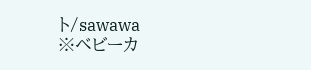ト/sawawa
※ベビーカ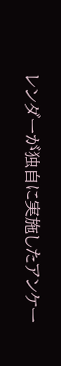レンダーが独自に実施したアンケー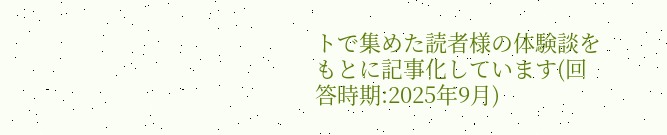トで集めた読者様の体験談をもとに記事化しています(回答時期:2025年9月)